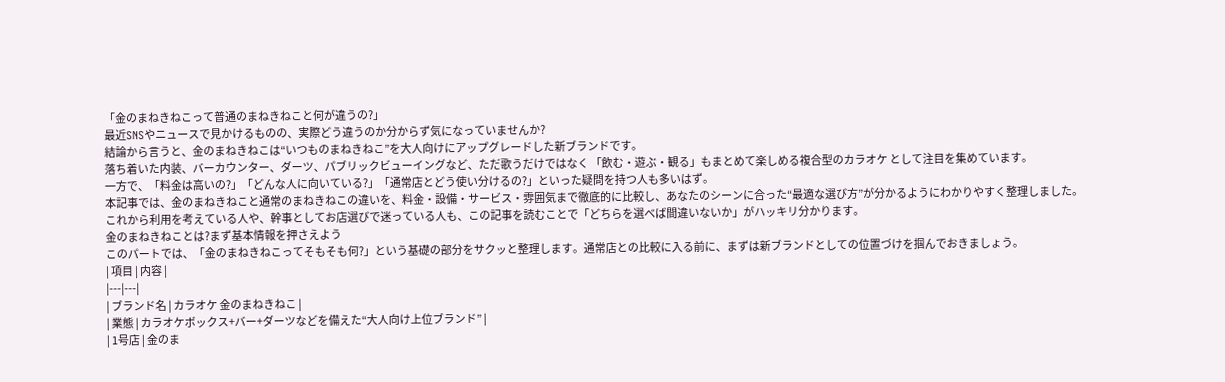「金のまねきねこって普通のまねきねこと何が違うの?」
最近SNSやニュースで見かけるものの、実際どう違うのか分からず気になっていませんか?
結論から言うと、金のまねきねこは“いつものまねきねこ”を大人向けにアップグレードした新ブランドです。
落ち着いた内装、バーカウンター、ダーツ、パブリックビューイングなど、ただ歌うだけではなく 「飲む・遊ぶ・観る」もまとめて楽しめる複合型のカラオケ として注目を集めています。
一方で、「料金は高いの?」「どんな人に向いている?」「通常店とどう使い分けるの?」といった疑問を持つ人も多いはず。
本記事では、金のまねきねこと通常のまねきねこの違いを、料金・設備・サービス・雰囲気まで徹底的に比較し、あなたのシーンに合った“最適な選び方”が分かるようにわかりやすく整理しました。
これから利用を考えている人や、幹事としてお店選びで迷っている人も、この記事を読むことで「どちらを選べば間違いないか」がハッキリ分かります。
金のまねきねことは?まず基本情報を押さえよう
このパートでは、「金のまねきねこってそもそも何?」という基礎の部分をサクッと整理します。通常店との比較に入る前に、まずは新ブランドとしての位置づけを掴んでおきましょう。
| 項目 | 内容 |
|---|---|
| ブランド名 | カラオケ 金のまねきねこ |
| 業態 | カラオケボックス+バー+ダーツなどを備えた“大人向け上位ブランド” |
| 1号店 | 金のま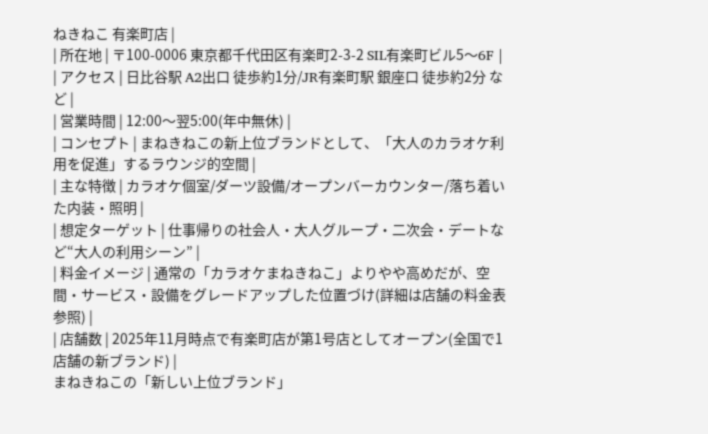ねきねこ 有楽町店 |
| 所在地 | 〒100-0006 東京都千代田区有楽町2-3-2 SIL有楽町ビル5〜6F |
| アクセス | 日比谷駅 A2出口 徒歩約1分/JR有楽町駅 銀座口 徒歩約2分 など |
| 営業時間 | 12:00〜翌5:00(年中無休) |
| コンセプト | まねきねこの新上位ブランドとして、「大人のカラオケ利用を促進」するラウンジ的空間 |
| 主な特徴 | カラオケ個室/ダーツ設備/オープンバーカウンター/落ち着いた内装・照明 |
| 想定ターゲット | 仕事帰りの社会人・大人グループ・二次会・デートなど“大人の利用シーン” |
| 料金イメージ | 通常の「カラオケまねきねこ」よりやや高めだが、空間・サービス・設備をグレードアップした位置づけ(詳細は店舗の料金表参照) |
| 店舗数 | 2025年11月時点で有楽町店が第1号店としてオープン(全国で1店舗の新ブランド) |
まねきねこの「新しい上位ブランド」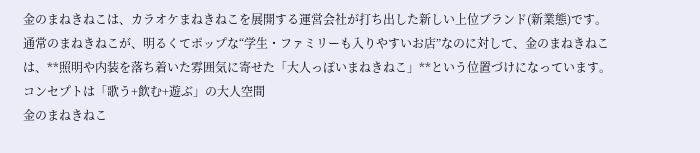金のまねきねこは、カラオケまねきねこを展開する運営会社が打ち出した新しい上位ブランド(新業態)です。
通常のまねきねこが、明るくてポップな“学生・ファミリーも入りやすいお店”なのに対して、金のまねきねこは、**照明や内装を落ち着いた雰囲気に寄せた「大人っぽいまねきねこ」**という位置づけになっています。
コンセプトは「歌う+飲む+遊ぶ」の大人空間
金のまねきねこ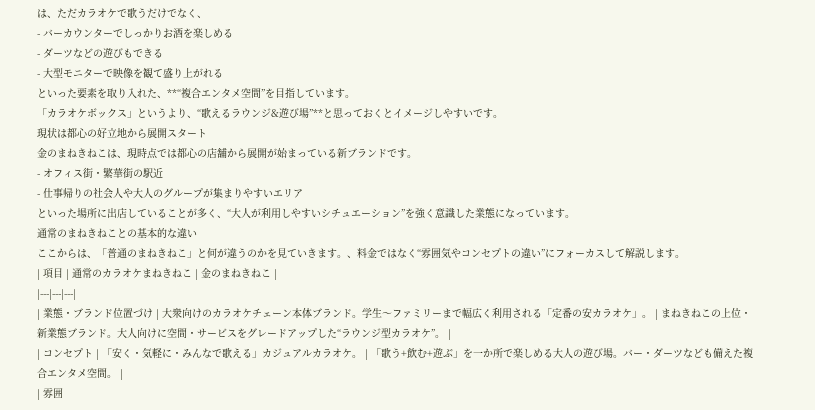は、ただカラオケで歌うだけでなく、
- バーカウンターでしっかりお酒を楽しめる
- ダーツなどの遊びもできる
- 大型モニターで映像を観て盛り上がれる
といった要素を取り入れた、**“複合エンタメ空間”を目指しています。
「カラオケボックス」というより、“歌えるラウンジ&遊び場”**と思っておくとイメージしやすいです。
現状は都心の好立地から展開スタート
金のまねきねこは、現時点では都心の店舗から展開が始まっている新ブランドです。
- オフィス街・繁華街の駅近
- 仕事帰りの社会人や大人のグループが集まりやすいエリア
といった場所に出店していることが多く、“大人が利用しやすいシチュエーション”を強く意識した業態になっています。
通常のまねきねことの基本的な違い
ここからは、「普通のまねきねこ」と何が違うのかを見ていきます。、料金ではなく“雰囲気やコンセプトの違い”にフォーカスして解説します。
| 項目 | 通常のカラオケまねきねこ | 金のまねきねこ |
|---|---|---|
| 業態・ブランド位置づけ | 大衆向けのカラオケチェーン本体ブランド。学生〜ファミリーまで幅広く利用される「定番の安カラオケ」。 | まねきねこの上位・新業態ブランド。大人向けに空間・サービスをグレードアップした“ラウンジ型カラオケ”。 |
| コンセプト | 「安く・気軽に・みんなで歌える」カジュアルカラオケ。 | 「歌う+飲む+遊ぶ」を一か所で楽しめる大人の遊び場。バー・ダーツなども備えた複合エンタメ空間。 |
| 雰囲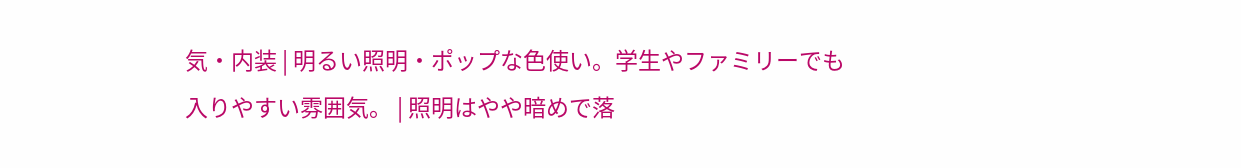気・内装 | 明るい照明・ポップな色使い。学生やファミリーでも入りやすい雰囲気。 | 照明はやや暗めで落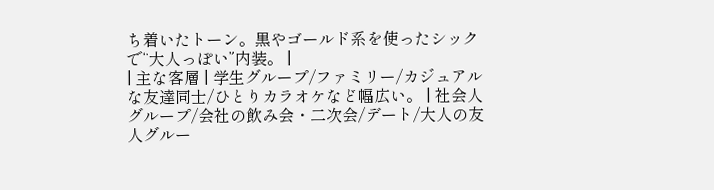ち着いたトーン。黒やゴールド系を使ったシックで“大人っぽい”内装。 |
| 主な客層 | 学生グループ/ファミリー/カジュアルな友達同士/ひとりカラオケなど幅広い。 | 社会人グループ/会社の飲み会・二次会/デート/大人の友人グルー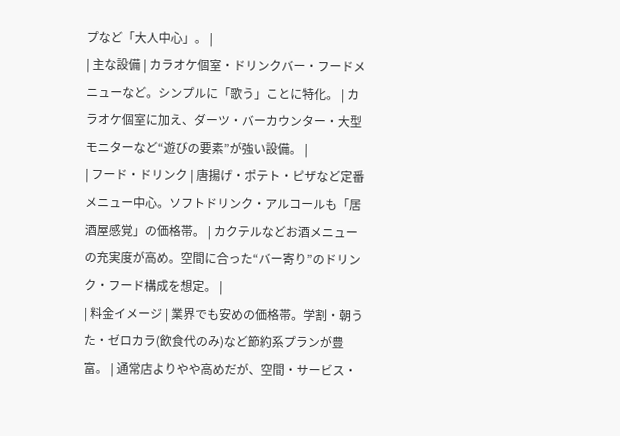プなど「大人中心」。 |
| 主な設備 | カラオケ個室・ドリンクバー・フードメニューなど。シンプルに「歌う」ことに特化。 | カラオケ個室に加え、ダーツ・バーカウンター・大型モニターなど“遊びの要素”が強い設備。 |
| フード・ドリンク | 唐揚げ・ポテト・ピザなど定番メニュー中心。ソフトドリンク・アルコールも「居酒屋感覚」の価格帯。 | カクテルなどお酒メニューの充実度が高め。空間に合った“バー寄り”のドリンク・フード構成を想定。 |
| 料金イメージ | 業界でも安めの価格帯。学割・朝うた・ゼロカラ(飲食代のみ)など節約系プランが豊富。 | 通常店よりやや高めだが、空間・サービス・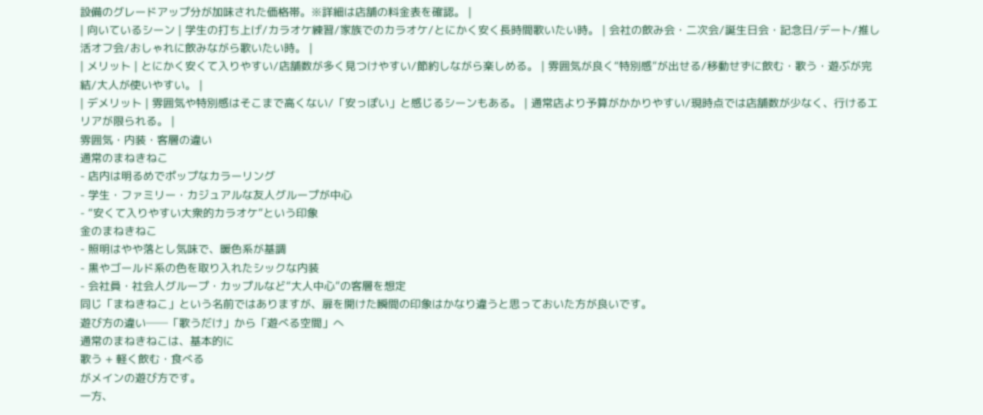設備のグレードアップ分が加味された価格帯。※詳細は店舗の料金表を確認。 |
| 向いているシーン | 学生の打ち上げ/カラオケ練習/家族でのカラオケ/とにかく安く長時間歌いたい時。 | 会社の飲み会・二次会/誕生日会・記念日/デート/推し活オフ会/おしゃれに飲みながら歌いたい時。 |
| メリット | とにかく安くて入りやすい/店舗数が多く見つけやすい/節約しながら楽しめる。 | 雰囲気が良く“特別感”が出せる/移動せずに飲む・歌う・遊ぶが完結/大人が使いやすい。 |
| デメリット | 雰囲気や特別感はそこまで高くない/「安っぽい」と感じるシーンもある。 | 通常店より予算がかかりやすい/現時点では店舗数が少なく、行けるエリアが限られる。 |
雰囲気・内装・客層の違い
通常のまねきねこ
- 店内は明るめでポップなカラーリング
- 学生・ファミリー・カジュアルな友人グループが中心
- “安くて入りやすい大衆的カラオケ”という印象
金のまねきねこ
- 照明はやや落とし気味で、暖色系が基調
- 黒やゴールド系の色を取り入れたシックな内装
- 会社員・社会人グループ・カップルなど“大人中心”の客層を想定
同じ「まねきねこ」という名前ではありますが、扉を開けた瞬間の印象はかなり違うと思っておいた方が良いです。
遊び方の違い──「歌うだけ」から「遊べる空間」へ
通常のまねきねこは、基本的に
歌う + 軽く飲む・食べる
がメインの遊び方です。
一方、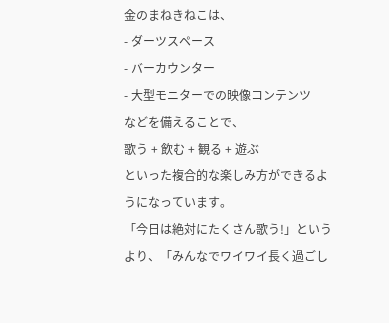金のまねきねこは、
- ダーツスペース
- バーカウンター
- 大型モニターでの映像コンテンツ
などを備えることで、
歌う + 飲む + 観る + 遊ぶ
といった複合的な楽しみ方ができるようになっています。
「今日は絶対にたくさん歌う!」というより、「みんなでワイワイ長く過ごし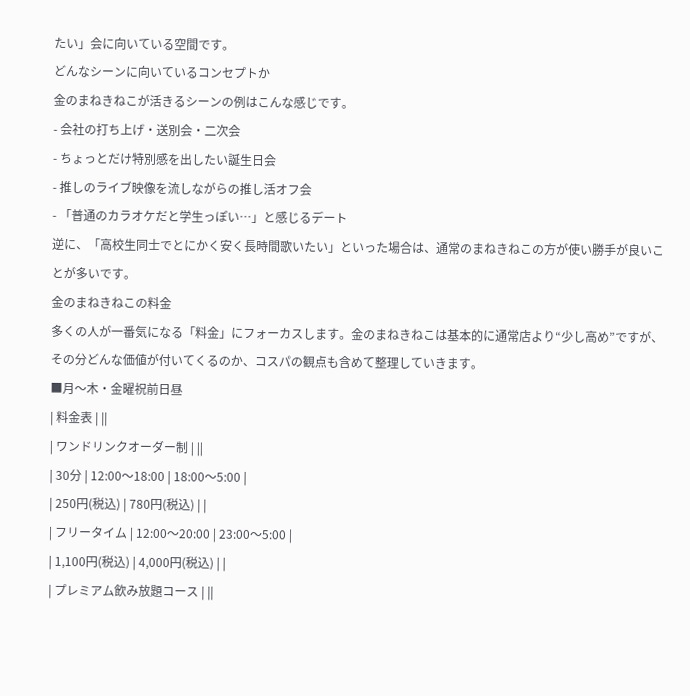たい」会に向いている空間です。
どんなシーンに向いているコンセプトか
金のまねきねこが活きるシーンの例はこんな感じです。
- 会社の打ち上げ・送別会・二次会
- ちょっとだけ特別感を出したい誕生日会
- 推しのライブ映像を流しながらの推し活オフ会
- 「普通のカラオケだと学生っぽい…」と感じるデート
逆に、「高校生同士でとにかく安く長時間歌いたい」といった場合は、通常のまねきねこの方が使い勝手が良いことが多いです。
金のまねきねこの料金
多くの人が一番気になる「料金」にフォーカスします。金のまねきねこは基本的に通常店より“少し高め”ですが、その分どんな価値が付いてくるのか、コスパの観点も含めて整理していきます。
■月〜木・金曜祝前日昼
| 料金表 | ||
| ワンドリンクオーダー制 | ||
| 30分 | 12:00〜18:00 | 18:00〜5:00 |
| 250円(税込) | 780円(税込) | |
| フリータイム | 12:00〜20:00 | 23:00〜5:00 |
| 1,100円(税込) | 4,000円(税込) | |
| プレミアム飲み放題コース | ||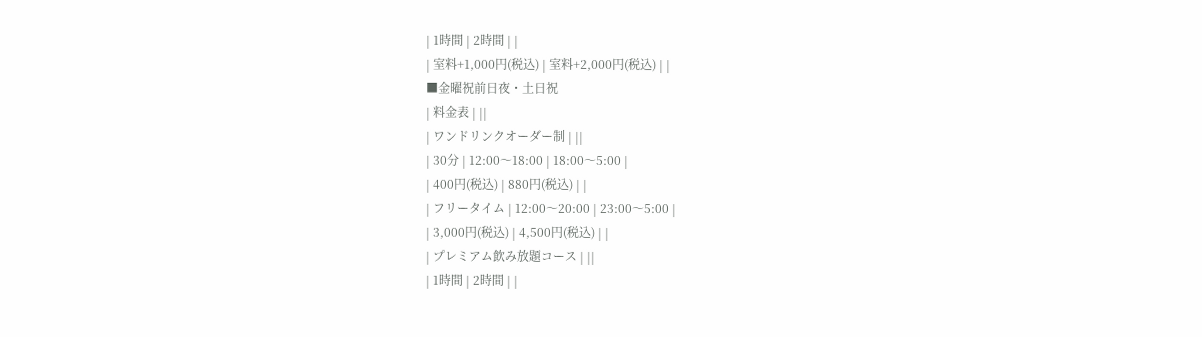| 1時間 | 2時間 | |
| 室料+1,000円(税込) | 室料+2,000円(税込) | |
■金曜祝前日夜・土日祝
| 料金表 | ||
| ワンドリンクオーダー制 | ||
| 30分 | 12:00〜18:00 | 18:00〜5:00 |
| 400円(税込) | 880円(税込) | |
| フリータイム | 12:00〜20:00 | 23:00〜5:00 |
| 3,000円(税込) | 4,500円(税込) | |
| プレミアム飲み放題コース | ||
| 1時間 | 2時間 | |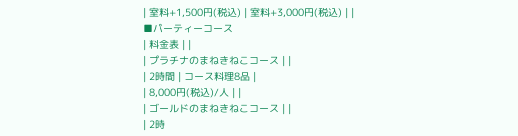| 室料+1,500円(税込) | 室料+3,000円(税込) | |
■パーティーコース
| 料金表 | |
| プラチナのまねきねこコース | |
| 2時間 | コース料理8品 |
| 8,000円(税込)/人 | |
| ゴールドのまねきねこコース | |
| 2時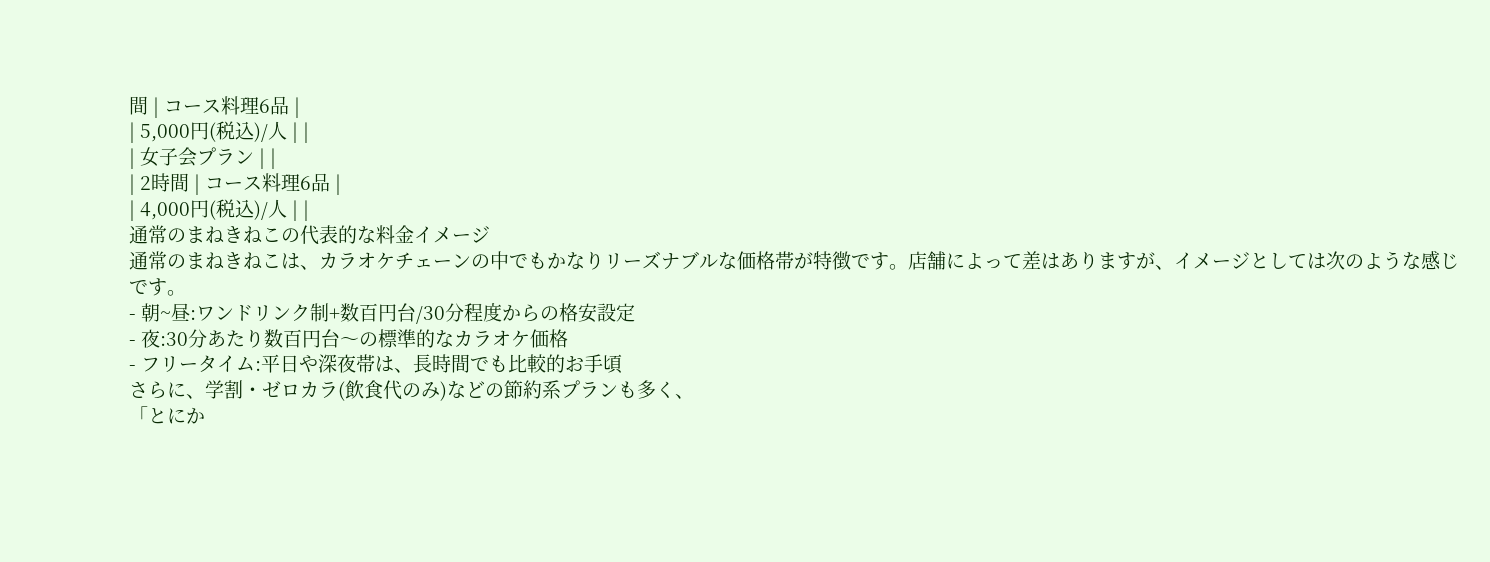間 | コース料理6品 |
| 5,000円(税込)/人 | |
| 女子会プラン | |
| 2時間 | コース料理6品 |
| 4,000円(税込)/人 | |
通常のまねきねこの代表的な料金イメージ
通常のまねきねこは、カラオケチェーンの中でもかなりリーズナブルな価格帯が特徴です。店舗によって差はありますが、イメージとしては次のような感じです。
- 朝~昼:ワンドリンク制+数百円台/30分程度からの格安設定
- 夜:30分あたり数百円台〜の標準的なカラオケ価格
- フリータイム:平日や深夜帯は、長時間でも比較的お手頃
さらに、学割・ゼロカラ(飲食代のみ)などの節約系プランも多く、
「とにか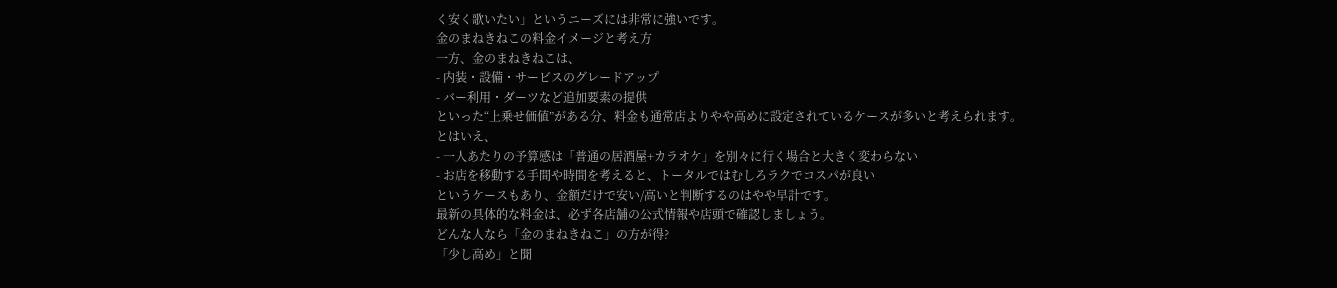く安く歌いたい」というニーズには非常に強いです。
金のまねきねこの料金イメージと考え方
一方、金のまねきねこは、
- 内装・設備・サービスのグレードアップ
- バー利用・ダーツなど追加要素の提供
といった“上乗せ価値”がある分、料金も通常店よりやや高めに設定されているケースが多いと考えられます。
とはいえ、
- 一人あたりの予算感は「普通の居酒屋+カラオケ」を別々に行く場合と大きく変わらない
- お店を移動する手間や時間を考えると、トータルではむしろラクでコスパが良い
というケースもあり、金額だけで安い/高いと判断するのはやや早計です。
最新の具体的な料金は、必ず各店舗の公式情報や店頭で確認しましょう。
どんな人なら「金のまねきねこ」の方が得?
「少し高め」と聞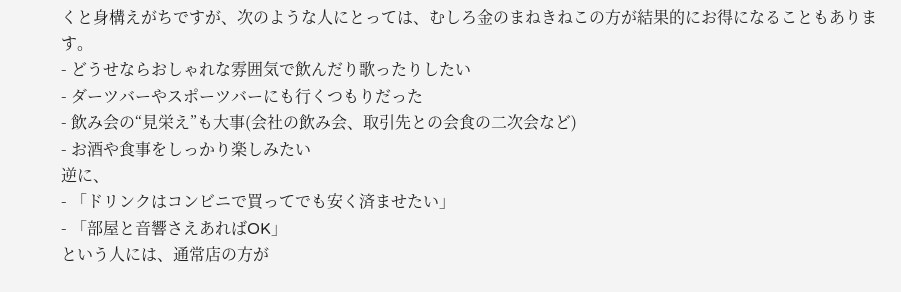くと身構えがちですが、次のような人にとっては、むしろ金のまねきねこの方が結果的にお得になることもあります。
- どうせならおしゃれな雰囲気で飲んだり歌ったりしたい
- ダーツバーやスポーツバーにも行くつもりだった
- 飲み会の“見栄え”も大事(会社の飲み会、取引先との会食の二次会など)
- お酒や食事をしっかり楽しみたい
逆に、
- 「ドリンクはコンビニで買ってでも安く済ませたい」
- 「部屋と音響さえあればOK」
という人には、通常店の方が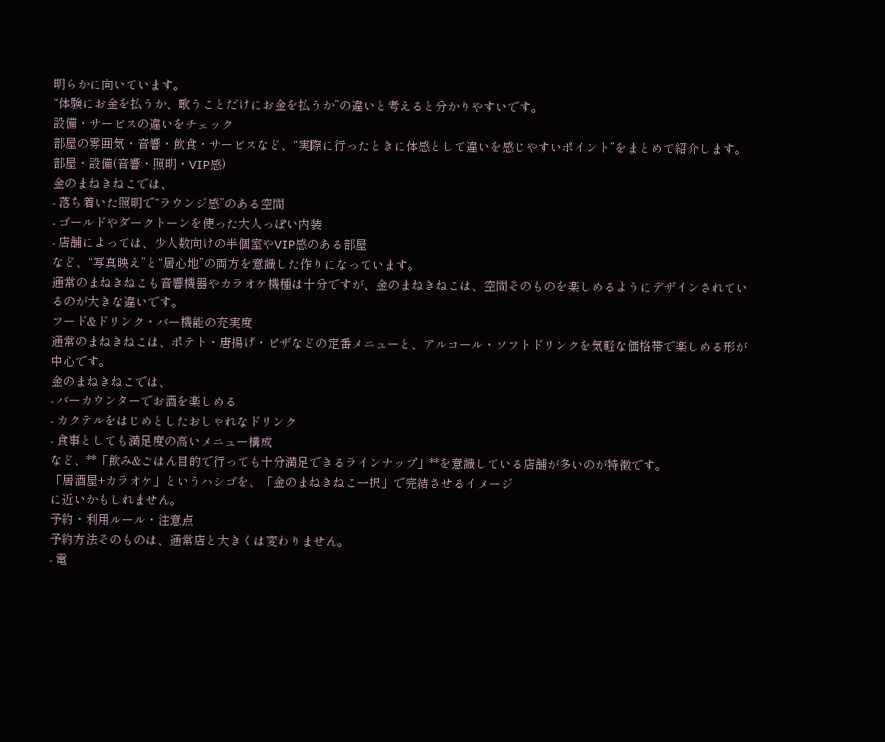明らかに向いています。
“体験にお金を払うか、歌うことだけにお金を払うか”の違いと考えると分かりやすいです。
設備・サービスの違いをチェック
部屋の雰囲気・音響・飲食・サービスなど、“実際に行ったときに体感として違いを感じやすいポイント”をまとめて紹介します。
部屋・設備(音響・照明・VIP感)
金のまねきねこでは、
- 落ち着いた照明で“ラウンジ感”のある空間
- ゴールドやダークトーンを使った大人っぽい内装
- 店舗によっては、少人数向けの半個室やVIP感のある部屋
など、“写真映え”と“居心地”の両方を意識した作りになっています。
通常のまねきねこも音響機器やカラオケ機種は十分ですが、金のまねきねこは、空間そのものを楽しめるようにデザインされているのが大きな違いです。
フード&ドリンク・バー機能の充実度
通常のまねきねこは、ポテト・唐揚げ・ピザなどの定番メニューと、アルコール・ソフトドリンクを気軽な価格帯で楽しめる形が中心です。
金のまねきねこでは、
- バーカウンターでお酒を楽しめる
- カクテルをはじめとしたおしゃれなドリンク
- 食事としても満足度の高いメニュー構成
など、**「飲み&ごはん目的で行っても十分満足できるラインナップ」**を意識している店舗が多いのが特徴です。
「居酒屋+カラオケ」というハシゴを、「金のまねきねこ一択」で完結させるイメージ
に近いかもしれません。
予約・利用ルール・注意点
予約方法そのものは、通常店と大きくは変わりません。
- 電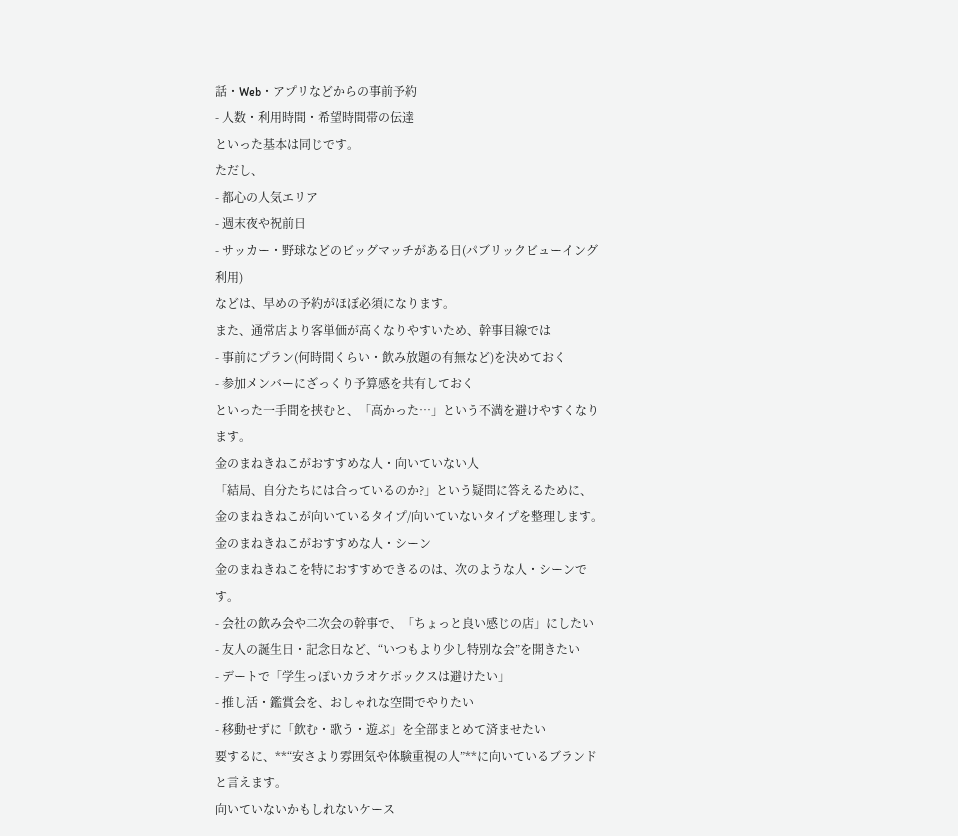話・Web・アプリなどからの事前予約
- 人数・利用時間・希望時間帯の伝達
といった基本は同じです。
ただし、
- 都心の人気エリア
- 週末夜や祝前日
- サッカー・野球などのビッグマッチがある日(パブリックビューイング利用)
などは、早めの予約がほぼ必須になります。
また、通常店より客単価が高くなりやすいため、幹事目線では
- 事前にプラン(何時間くらい・飲み放題の有無など)を決めておく
- 参加メンバーにざっくり予算感を共有しておく
といった一手間を挟むと、「高かった…」という不満を避けやすくなります。
金のまねきねこがおすすめな人・向いていない人
「結局、自分たちには合っているのか?」という疑問に答えるために、金のまねきねこが向いているタイプ/向いていないタイプを整理します。
金のまねきねこがおすすめな人・シーン
金のまねきねこを特におすすめできるのは、次のような人・シーンです。
- 会社の飲み会や二次会の幹事で、「ちょっと良い感じの店」にしたい
- 友人の誕生日・記念日など、“いつもより少し特別な会”を開きたい
- デートで「学生っぽいカラオケボックスは避けたい」
- 推し活・鑑賞会を、おしゃれな空間でやりたい
- 移動せずに「飲む・歌う・遊ぶ」を全部まとめて済ませたい
要するに、**“安さより雰囲気や体験重視の人”**に向いているブランドと言えます。
向いていないかもしれないケース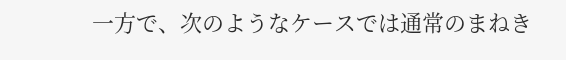一方で、次のようなケースでは通常のまねき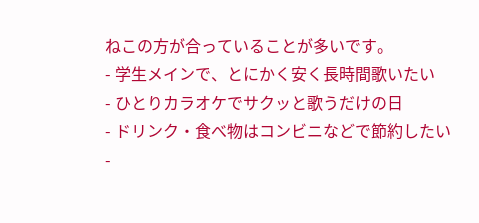ねこの方が合っていることが多いです。
- 学生メインで、とにかく安く長時間歌いたい
- ひとりカラオケでサクッと歌うだけの日
- ドリンク・食べ物はコンビニなどで節約したい
-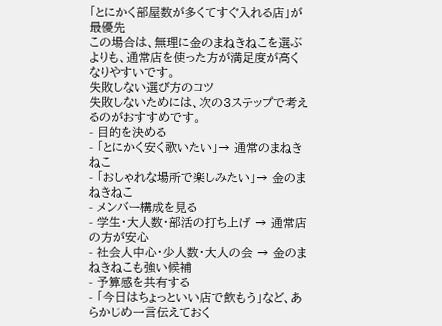「とにかく部屋数が多くてすぐ入れる店」が最優先
この場合は、無理に金のまねきねこを選ぶよりも、通常店を使った方が満足度が高くなりやすいです。
失敗しない選び方のコツ
失敗しないためには、次の3ステップで考えるのがおすすめです。
- 目的を決める
- 「とにかく安く歌いたい」→ 通常のまねきねこ
- 「おしゃれな場所で楽しみたい」→ 金のまねきねこ
- メンバー構成を見る
- 学生・大人数・部活の打ち上げ → 通常店の方が安心
- 社会人中心・少人数・大人の会 → 金のまねきねこも強い候補
- 予算感を共有する
- 「今日はちょっといい店で飲もう」など、あらかじめ一言伝えておく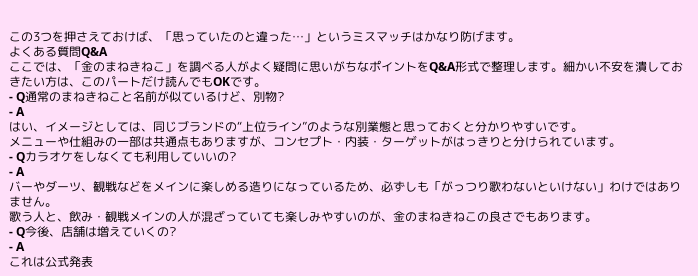この3つを押さえておけば、「思っていたのと違った…」というミスマッチはかなり防げます。
よくある質問Q&A
ここでは、「金のまねきねこ」を調べる人がよく疑問に思いがちなポイントをQ&A形式で整理します。細かい不安を潰しておきたい方は、このパートだけ読んでもOKです。
- Q通常のまねきねこと名前が似ているけど、別物?
- A
はい、イメージとしては、同じブランドの“上位ライン”のような別業態と思っておくと分かりやすいです。
メニューや仕組みの一部は共通点もありますが、コンセプト・内装・ターゲットがはっきりと分けられています。
- Qカラオケをしなくても利用していいの?
- A
バーやダーツ、観戦などをメインに楽しめる造りになっているため、必ずしも「がっつり歌わないといけない」わけではありません。
歌う人と、飲み・観戦メインの人が混ざっていても楽しみやすいのが、金のまねきねこの良さでもあります。
- Q今後、店舗は増えていくの?
- A
これは公式発表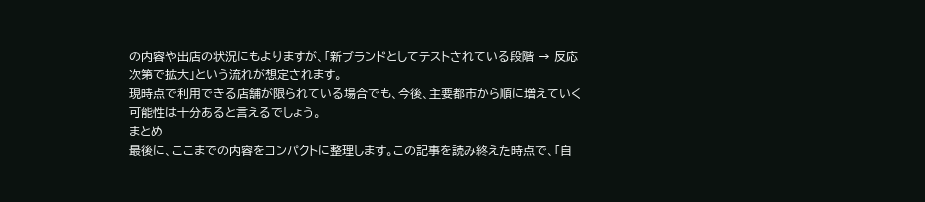の内容や出店の状況にもよりますが、「新ブランドとしてテストされている段階 → 反応次第で拡大」という流れが想定されます。
現時点で利用できる店舗が限られている場合でも、今後、主要都市から順に増えていく可能性は十分あると言えるでしょう。
まとめ
最後に、ここまでの内容をコンパクトに整理します。この記事を読み終えた時点で、「自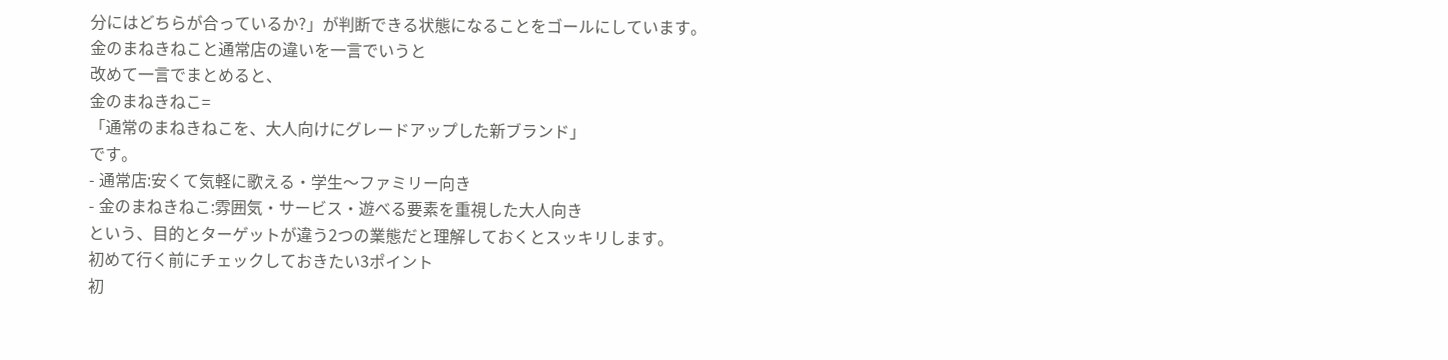分にはどちらが合っているか?」が判断できる状態になることをゴールにしています。
金のまねきねこと通常店の違いを一言でいうと
改めて一言でまとめると、
金のまねきねこ=
「通常のまねきねこを、大人向けにグレードアップした新ブランド」
です。
- 通常店:安くて気軽に歌える・学生〜ファミリー向き
- 金のまねきねこ:雰囲気・サービス・遊べる要素を重視した大人向き
という、目的とターゲットが違う2つの業態だと理解しておくとスッキリします。
初めて行く前にチェックしておきたい3ポイント
初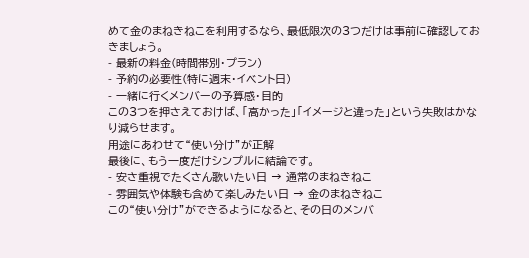めて金のまねきねこを利用するなら、最低限次の3つだけは事前に確認しておきましょう。
- 最新の料金(時間帯別・プラン)
- 予約の必要性(特に週末・イベント日)
- 一緒に行くメンバーの予算感・目的
この3つを押さえておけば、「高かった」「イメージと違った」という失敗はかなり減らせます。
用途にあわせて“使い分け”が正解
最後に、もう一度だけシンプルに結論です。
- 安さ重視でたくさん歌いたい日 → 通常のまねきねこ
- 雰囲気や体験も含めて楽しみたい日 → 金のまねきねこ
この“使い分け”ができるようになると、その日のメンバ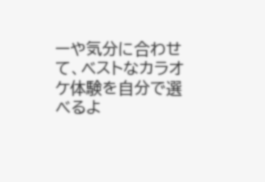ーや気分に合わせて、ベストなカラオケ体験を自分で選べるよ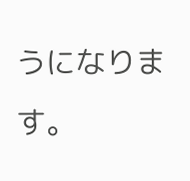うになります。